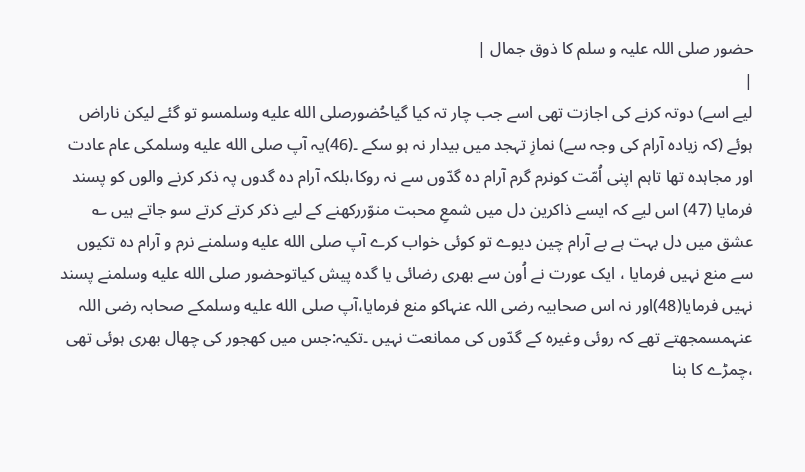حضور صلی اللہ علیہ و سلم کا ذوق جمال |
|
لیے اسے) دوتہ کرنے کی اجازت تھی اسے جب چار تہ کیا گیاحُضورصلى الله عليه وسلمسو تو گئے لیکن ناراض ہوئے (کہ زیادہ آرام کی وجہ سے) نمازِ تہجد میں بیدار نہ ہو سکے ۔(46)یہ آپ صلى الله عليه وسلمکی عام عادت اور مجاہدہ تھا تاہم اپنی اُمّت کونرم گرم آرام دہ گدّوں سے نہ روکا،بلکہ آرام دہ گدوں پہ ذکر کرنے والوں کو پسند فرمایا (47) اس لیے کہ ایسے ذاکرین دل میں شمعِ محبت منوّررکھنے کے لیے ذکر کرتے کرتے سو جاتے ہیں ؎ عشق میں دل بہت ہے بے آرام چین دیوے تو کوئی خواب کرے آپ صلى الله عليه وسلمنے نرم و آرام دہ تکیوں سے منع نہیں فرمایا ، ایک عورت نے اُون سے بھری رضائی یا گدہ پیش کیاتوحضور صلى الله عليه وسلمنے پسند نہیں فرمایا(48)اور نہ اس صحابیہ رضی اللہ عنہاکو منع فرمایا،آپ صلى الله عليه وسلمکے صحابہ رضی اللہ عنہمسمجھتے تھے کہ روئی وغیرہ کے گدّوں کی ممانعت نہیں ۔تکیہ:جس میں کھجور کی چھال بھری ہوئی تھی ،چمڑے کا بنا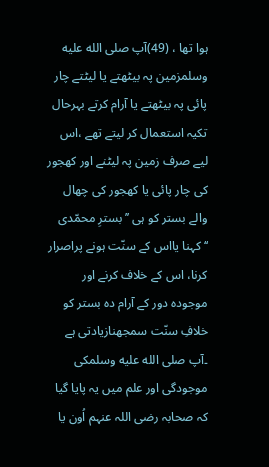ہوا تھا ، (49)آپ صلى الله عليه وسلمزمین پہ بیٹھتے یا لیٹتے چار پائی پہ بیٹھتے یا آرام کرتے بہرحال تکیہ استعمال کر لیتے تھے ،اس لیے صرف زمین پہ لیٹنے اور کھجور کی چار پائی یا کھجور کی چھال والے بستر کو ہی ’’بسترِ محمّدی ‘‘کہنا یااس کے سنّت ہونے پراصرار کرنا، اس کے خلاف کرنے اور موجودہ دور کے آرام دہ بستر کو خلافِ سنّت سمجھنازیادتی ہے ۔آپ صلى الله عليه وسلمکی موجودگی اور علم میں یہ پایا گیا کہ صحابہ رضی اللہ عنہم اُون یا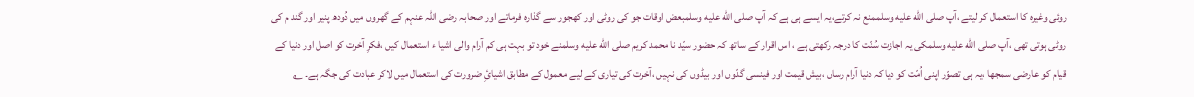روئی وغیرہ کا استعمال کر لیتے ،آپ صلى الله عليه وسلممنع نہ کرتے،یہ ایسے ہی ہے کہ آپ صلى الله عليه وسلمبعض اوقات جو کی روٹی اور کھجور سے گذارہ فرماتے اور صحابہ رضی اللہ عنہم کے گھروں میں دُودھ پنیر اور گند م کی روٹی ہوتی تھی ،آپ صلى الله عليه وسلمکی یہ اجازت سُنّت کا درجہ رکھتی ہے ، اس اقرار کے ساتھ کہ حضور سیّد نا محمد کریم صلى الله عليه وسلمنے خود تو بہت ہی کم آرام والی اشیا ء استعمال کیں ،فکرِ آخرت کو اصل اور دنیا کے قیام کو عارضی سمجھا ،یہ ہی تصوّر اپنی اُمّت کو دیا کہ دنیا آرام رساں ،بیش قیمت اور فینسی گدّوں اور بیڈوں کی نہیں ،آخرت کی تیاری کے لیے معمول کے مطابق اشیائِ ضرورت کی استعمال میں لاکر عبادت کی جگہ ہے۔ ؎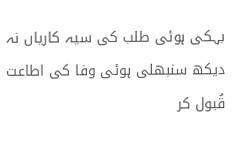بہکی ہوئی طلب کی سیہ کاریاں نہ دیکھ سنبھلی ہوئی وفا کی اطاعت قُبول کر